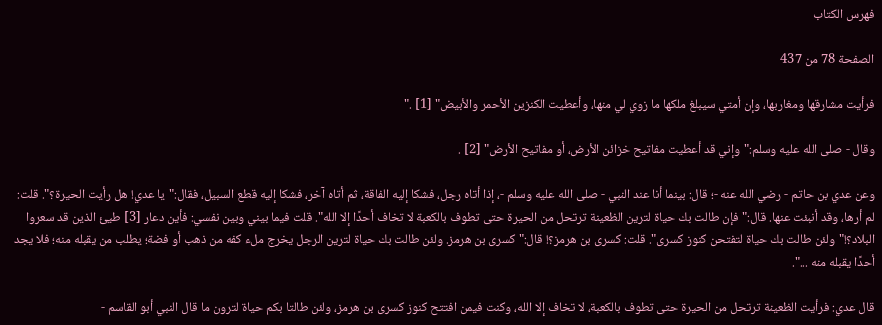فهرس الكتاب

الصفحة 78 من 437

فرأيت مشارقها ومغاربها، وإن أمتي سيبلغ ملكها ما زوي لي منها، وأعطيت الكنزين الأحمر والأبيض" [1] ."

وقال - صلى الله عليه وسلم:"وإني قد أعطيت مفاتيح خزائن الأرض، أو مفاتيح الأرض" [2] .

وعن عدي بن حاتم - رضي الله عنه -؛ قال: بينما أنا عند النبي - صلى الله عليه وسلم -، إذا أتاه رجل، فشكا إليه الفاقة، ثم أتاه آخر، فشكا إليه قطع السبيل، فقال:"يا عدي! هل رأيت الحيرة؟". قلت: لم أرها، وقد أنبئت عنها. قال:"فإن طالت بك حياة لترين الظعينة ترتحل من الحيرة حتى تطوف بالكعبة لا تخاف أحدًا إلا الله". قلت فيما بيني وبين نفسي: فأين دعار [3] طيئ الذين قد سعروا البلاد؟!"ولئن طالت بك حياة لتفتحن كنوز كسرى". قلت: كسرى بن هرمز؟! قال:"كسرى بن هرمز. ولئن طالت بك حياة لترين الرجل يخرج ملء كفه من ذهب أو فضة؛ يطلب من يقبله منه؛ فلا يجد أحدًا يقبله منه ...".

قال عدي: فرأيت الظعينة ترتحل من الحيرة حتى تطوف بالكعبة، لا تخاف إلا الله، وكنت فيمن افتتح كنوز كسرى بن هرمز، ولئن طالتا بكم حياة لترون ما قال النبي أبو القاسم -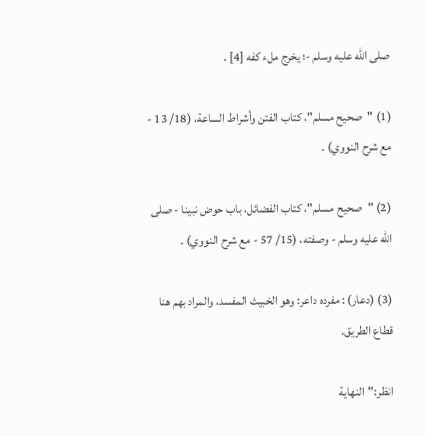صلى الله عليه وسلم -؛ يخرج ملء كفه [4] .

(1) "صحيح مسلم"، كتاب الفتن وأشراط الساعة، (18/ 13 - مع شرح النووي) .

(2) "صحيح مسلم"، كتاب الفضائل، باب حوض نبينا - صلى الله عليه وسلم - وصفته، (15/ 57 - مع شرح النووي) .

(3) (دعار) : مفرده داعر: وهو الخبيث المفسد، والمراد بهم هنا قطاع الطريق.

انظر:"النهاية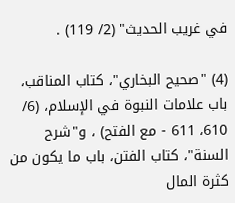في غريب الحديث" (2/ 119) .

(4) "صحيح البخاري"، كتاب المناقب، باب علامات النبوة في الإسلام، (6/ 610، 611 - مع الفتح) ، و"شرح السنة"، كتاب الفتن، باب ما يكون من كثرة المال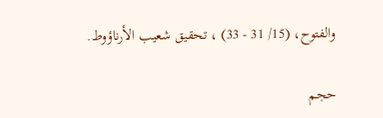والفتوح، (15/ 31 - 33) ، تحقيق شعيب الأرناؤوط.

حجم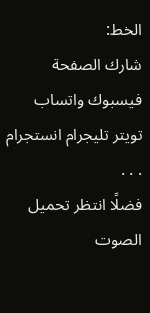الخط:
شارك الصفحة
فيسبوك واتساب تويتر تليجرام انستجرام
. . .
فضلًا انتظر تحميل الصوت